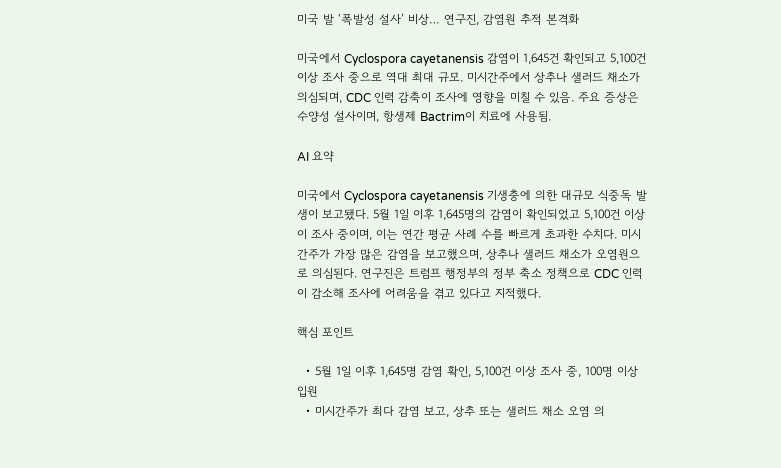미국 발 ‘폭발성 설사’ 비상… 연구진, 감염원 추적 본격화

미국에서 Cyclospora cayetanensis 감염이 1,645건 확인되고 5,100건 이상 조사 중으로 역대 최대 규모. 미시간주에서 상추나 샐러드 채소가 의심되며, CDC 인력 감축이 조사에 영향을 미칠 수 있음. 주요 증상은 수양성 설사이며, 항생제 Bactrim이 치료에 사용됨.

AI 요약

미국에서 Cyclospora cayetanensis 기생충에 의한 대규모 식중독 발생이 보고됐다. 5월 1일 이후 1,645명의 감염이 확인되었고 5,100건 이상이 조사 중이며, 이는 연간 평균 사례 수를 빠르게 초과한 수치다. 미시간주가 가장 많은 감염을 보고했으며, 상추나 샐러드 채소가 오염원으로 의심된다. 연구진은 트럼프 행정부의 정부 축소 정책으로 CDC 인력이 감소해 조사에 어려움을 겪고 있다고 지적했다.

핵심 포인트

  • 5월 1일 이후 1,645명 감염 확인, 5,100건 이상 조사 중, 100명 이상 입원
  • 미시간주가 최다 감염 보고, 상추 또는 샐러드 채소 오염 의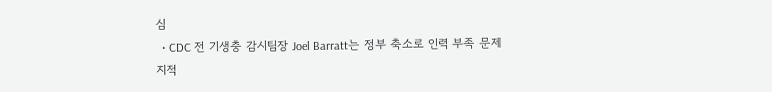심
  • CDC 전 기생충 감시팀장 Joel Barratt는 정부 축소로 인력 부족 문제 지적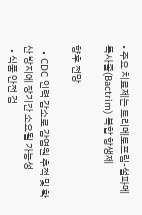• 주요 치료제는 트리메토프림-설파메톡사졸(Bactrim) 복합 항생제

향후 전망

  • CDC 인력 감소로 감염원 추적 및 확산 방지에 장기간 소요될 가능성
  • 식품 안전 검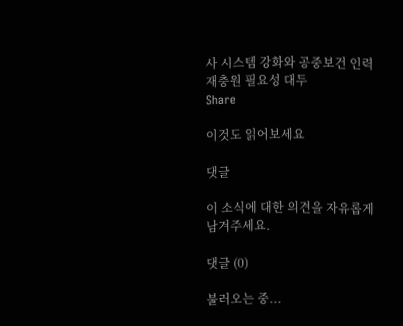사 시스템 강화와 공중보건 인력 재충원 필요성 대두
Share

이것도 읽어보세요

댓글

이 소식에 대한 의견을 자유롭게 남겨주세요.

댓글 (0)

불러오는 중...